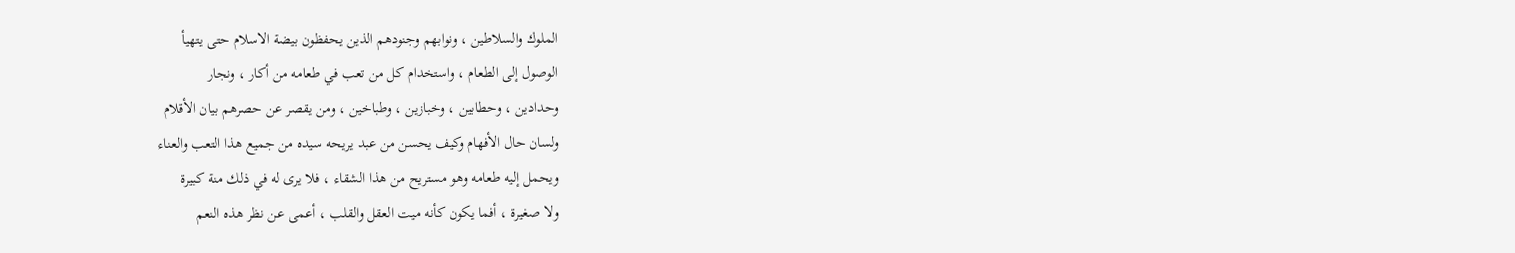الملوك والسلاطين ، ونوابهم وجنودهم الذين يحفظون بيضة الاسلام حتى يتهيأ
الوصول إلى الطعام ، واستخدام كل من تعب في طعامه من أكار ، ونجار
وحدادين ، وحطابين ، وخبازين ، وطباخين ، ومن يقصر عن حصرهم بيان الأقلام
ولسان حال الأفهام وكيف يحسن من عبد يريحه سيده من جميع هذا التعب والعناء
ويحمل إليه طعامه وهو مستريح من هذا الشقاء ، فلا يرى له في ذلك منة كبيرة
ولا صغيرة ، أفما يكون كأنه ميت العقل والقلب ، أعمى عن نظر هذه النعم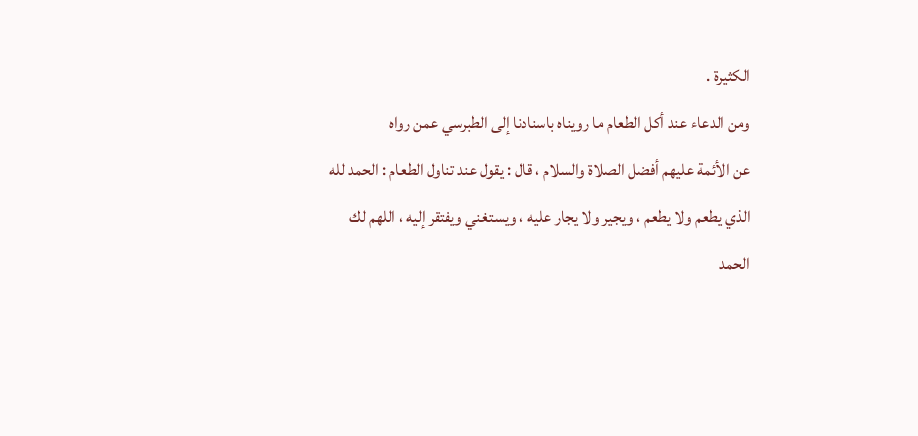الكثيرة .
ومن الدعاء عند أكل الطعام ما رويناه باسنادنا إلى الطبرسي عمن رواه
عن الأئمة عليهم أفضل الصلاة والسلام ، قال : يقول عند تناول الطعام : الحمد لله
الذي يطعم ولا يطعم ، ويجير ولا يجار عليه ، ويستغني ويفتقر إليه ، اللهم لك
الحمد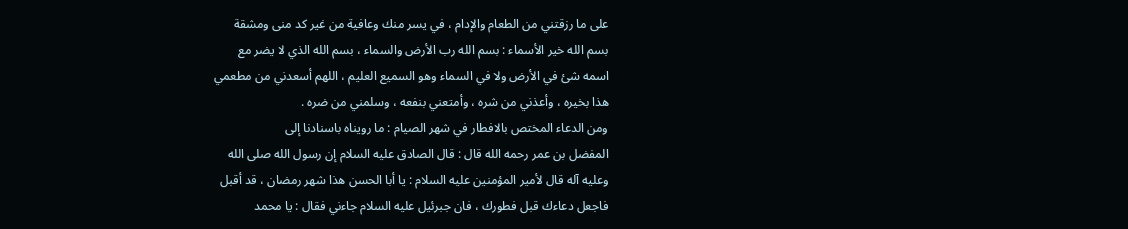على ما رزقتني من الطعام والإدام ، في يسر منك وعافية من غير كد منى ومشقة
بسم الله خير الأسماء : بسم الله رب الأرض والسماء ، بسم الله الذي لا يضر مع
اسمه شئ في الأرض ولا في السماء وهو السميع العليم ، اللهم أسعدني من مطعمي
هذا بخيره ، وأعذني من شره ، وأمتعني بنفعه ، وسلمني من ضره .
ومن الدعاء المختص بالافطار في شهر الصيام : ما رويناه باسنادنا إلى
المفضل بن عمر رحمه الله قال : قال الصادق عليه السلام إن رسول الله صلى الله
وعليه آله قال لأمير المؤمنين عليه السلام : يا أبا الحسن هذا شهر رمضان ، قد أقبل
فاجعل دعاءك قبل فطورك ، فان جبرئيل عليه السلام جاءني فقال : يا محمد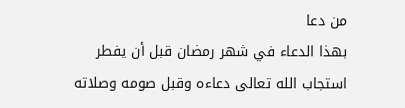من دعا
بهذا الدعاء في شهر رمضان قبل أن يفطر استجاب الله تعالى دعاءه وقبل صومه وصلاته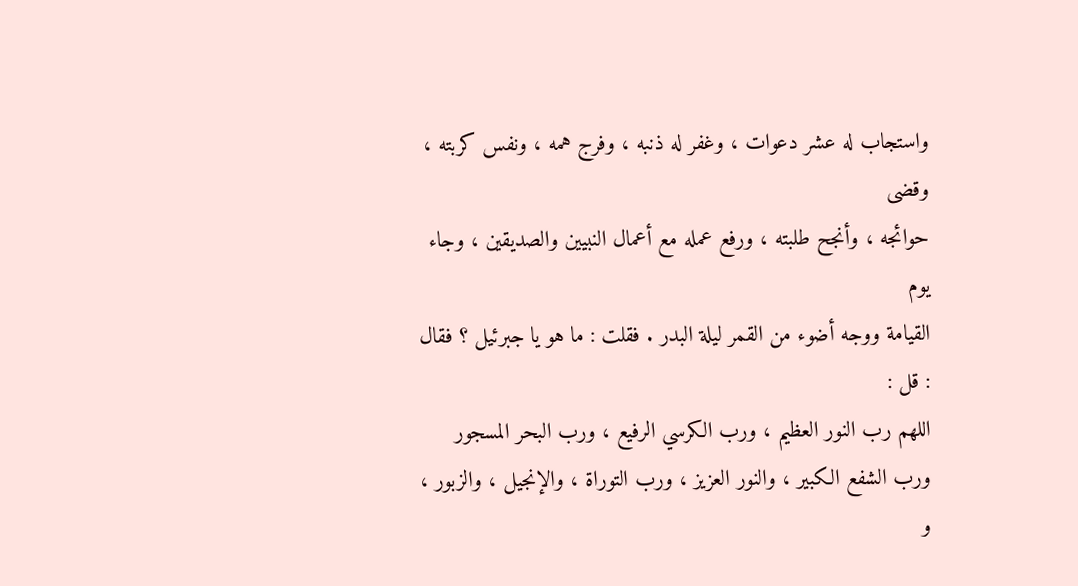واستجاب له عشر دعوات ، وغفر له ذنبه ، وفرج همه ، ونفس كربته ، وقضى
حوائجه ، وأنجح طلبته ، ورفع عمله مع أعمال النبيين والصديقين ، وجاء يوم
القيامة ووجه أضوء من القمر ليلة البدر . فقلت : ما هو يا جبرئيل ؟ فقال : قل :
اللهم رب النور العظيم ، ورب الكرسي الرفيع ، ورب البحر المسجور
ورب الشفع الكبير ، والنور العزيز ، ورب التوراة ، والإنجيل ، والزبور ،
و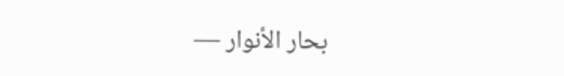بحار الأنوار —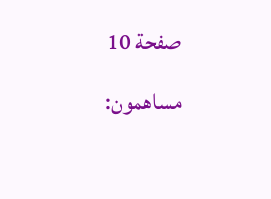صفحة 10
مساهمون: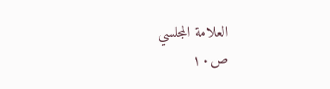العلامة المجلسي
ص١٠